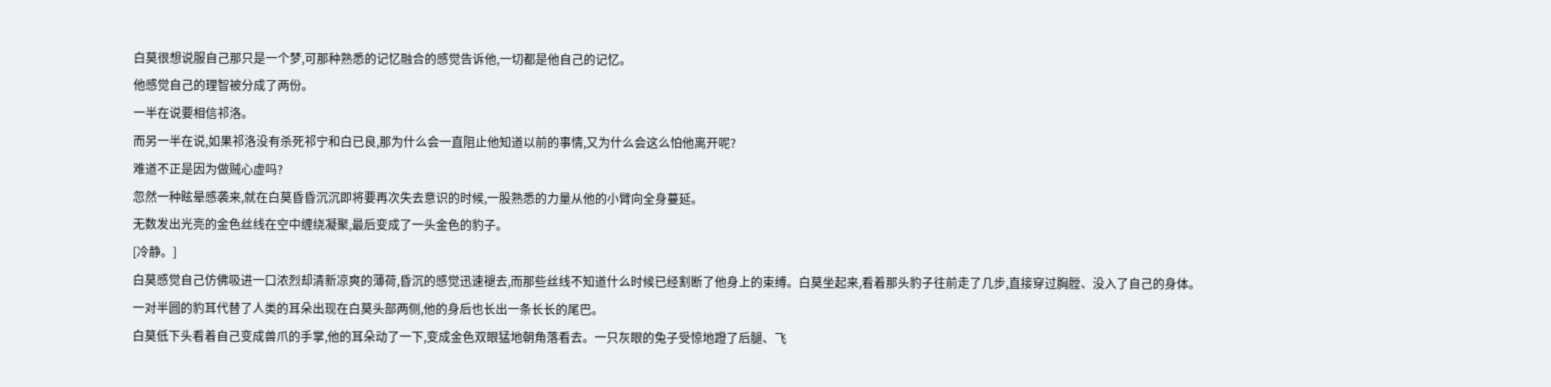白莫很想说服自己那只是一个梦,可那种熟悉的记忆融合的感觉告诉他,一切都是他自己的记忆。
他感觉自己的理智被分成了两份。
一半在说要相信祁洛。
而另一半在说,如果祁洛没有杀死祁宁和白已良,那为什么会一直阻止他知道以前的事情,又为什么会这么怕他离开呢?
难道不正是因为做贼心虚吗?
忽然一种眩晕感袭来,就在白莫昏昏沉沉即将要再次失去意识的时候,一股熟悉的力量从他的小臂向全身蔓延。
无数发出光亮的金色丝线在空中缠绕凝聚,最后变成了一头金色的豹子。
[冷静。]
白莫感觉自己仿佛吸进一口浓烈却清新凉爽的薄荷,昏沉的感觉迅速褪去,而那些丝线不知道什么时候已经割断了他身上的束缚。白莫坐起来,看着那头豹子往前走了几步,直接穿过胸膛、没入了自己的身体。
一对半圆的豹耳代替了人类的耳朵出现在白莫头部两侧,他的身后也长出一条长长的尾巴。
白莫低下头看着自己变成兽爪的手掌,他的耳朵动了一下,变成金色双眼猛地朝角落看去。一只灰眼的兔子受惊地蹬了后腿、飞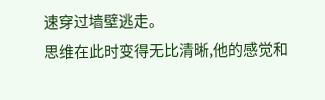速穿过墙壁逃走。
思维在此时变得无比清晰,他的感觉和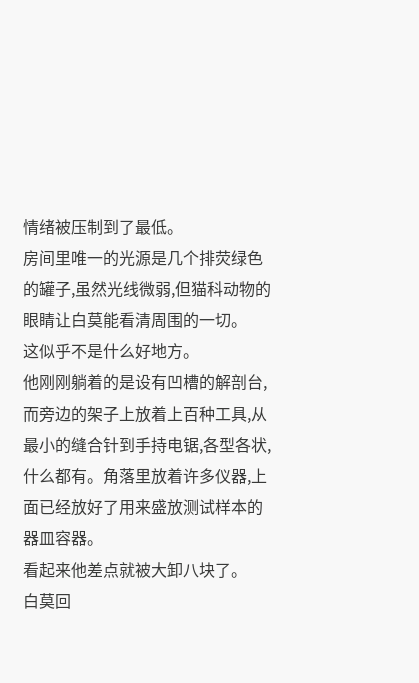情绪被压制到了最低。
房间里唯一的光源是几个排荧绿色的罐子,虽然光线微弱,但猫科动物的眼睛让白莫能看清周围的一切。
这似乎不是什么好地方。
他刚刚躺着的是设有凹槽的解剖台,而旁边的架子上放着上百种工具,从最小的缝合针到手持电锯,各型各状,什么都有。角落里放着许多仪器,上面已经放好了用来盛放测试样本的器皿容器。
看起来他差点就被大卸八块了。
白莫回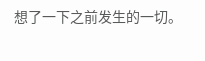想了一下之前发生的一切。